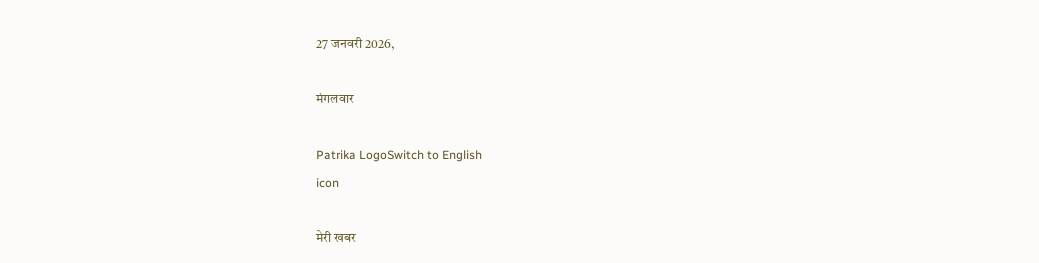27 जनवरी 2026,

मंगलवार

Patrika LogoSwitch to English
icon

मेरी खबर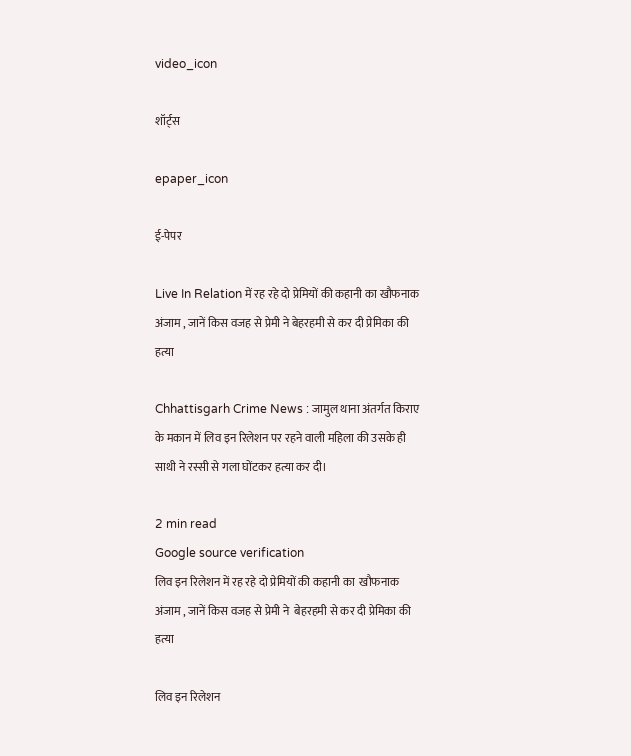video_icon

शॉर्ट्स

epaper_icon

ई-पेपर

Live In Relation में रह रहे दो प्रेमियों की कहानी का खौफनाक अंजाम , जानें किस वजह से प्रेमी ने बेहरहमी से कर दी प्रेमिका की हत्या

Chhattisgarh Crime News : जामुल थाना अंतर्गत किराए के मकान में लिव इन रिलेशन पर रहने वाली महिला की उसके ही साथी ने रस्सी से गला घोंटकर हत्या कर दी।

2 min read
Google source verification
लिव इन रिलेशन में रह रहे दो प्रेमियों की कहानी का  खौफनाक अंजाम , जानें किस वजह से प्रेमी ने  बेहरहमी से कर दी प्रेमिका की हत्या

लिव इन रिलेशन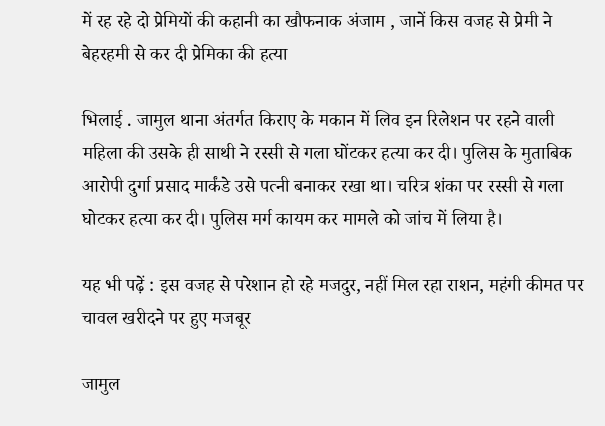में रह रहे दो प्रेमियों की कहानी का खौफनाक अंजाम , जानें किस वजह से प्रेमी ने बेहरहमी से कर दी प्रेमिका की हत्या

भिलाई . जामुल थाना अंतर्गत किराए के मकान में लिव इन रिलेशन पर रहने वाली महिला की उसके ही साथी ने रस्सी से गला घोंटकर हत्या कर दी। पुलिस के मुताबिक आरोपी दुर्गा प्रसाद मार्कंडे उसे पत्नी बनाकर रखा था। चरित्र शंका पर रस्सी से गला घोटकर हत्या कर दी। पुलिस मर्ग कायम कर मामले को जांच में लिया है।

यह भी पढ़ें : इस वजह से परेशान हो रहे मजदुर, नहीं मिल रहा राशन, महंगी कीमत पर चावल खरीदने पर हुए मजबूर

जामुल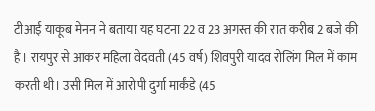टीआई याकूब मेनन ने बताया यह घटना 22 व 23 अगस्त की रात करीब 2 बजे की है। रायपुर से आकर महिला वेदवती (45 वर्ष) शिवपुरी यादव रोलिंग मिल में काम करती थी। उसी मिल में आरोपी दुर्गा मार्कंडे (45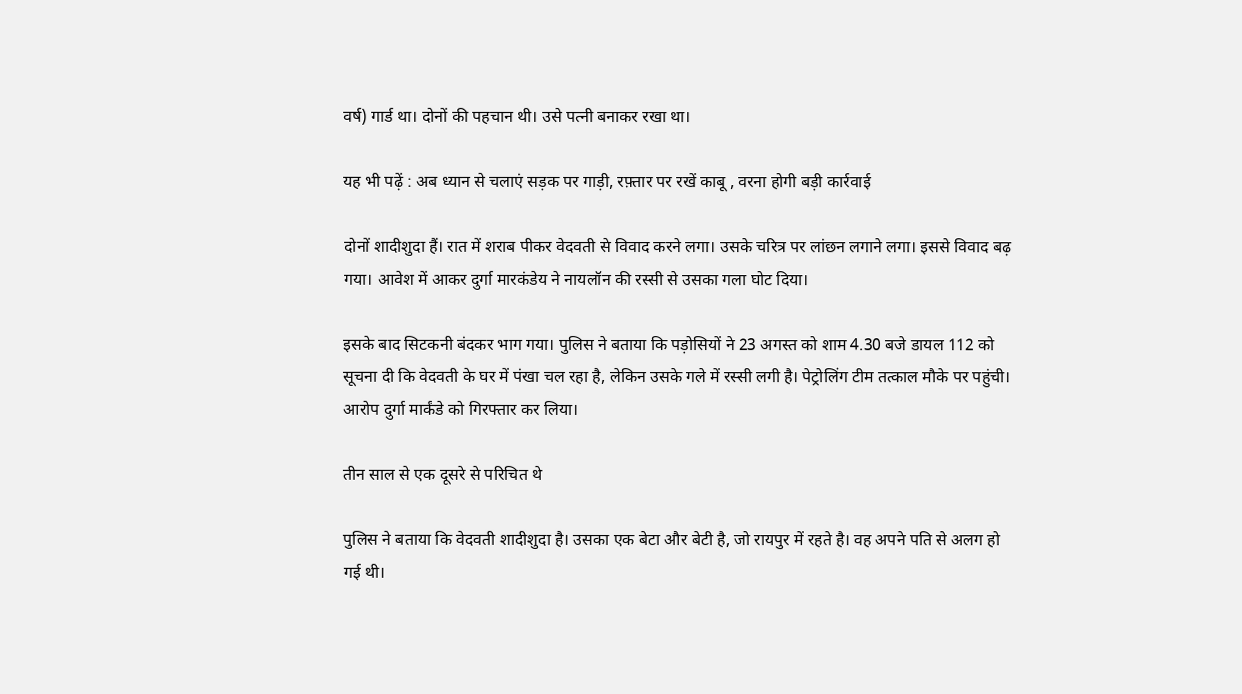वर्ष) गार्ड था। दोनों की पहचान थी। उसे पत्नी बनाकर रखा था।

यह भी पढ़ें : अब ध्यान से चलाएं सड़क पर गाड़ी, रफ़्तार पर रखें काबू , वरना होगी बड़ी कार्रवाई

दोनों शादीशुदा हैं। रात में शराब पीकर वेदवती से विवाद करने लगा। उसके चरित्र पर लांछन लगाने लगा। इससे विवाद बढ़ गया। आवेश में आकर दुर्गा मारकंडेय ने नायलॉन की रस्सी से उसका गला घोट दिया।

इसके बाद सिटकनी बंदकर भाग गया। पुलिस ने बताया कि पड़ोसियों ने 23 अगस्त को शाम 4.30 बजे डायल 112 को सूचना दी कि वेदवती के घर में पंखा चल रहा है, लेकिन उसके गले में रस्सी लगी है। पेट्रोलिंग टीम तत्काल मौके पर पहुंची। आरोप दुर्गा मार्कंडे को गिरफ्तार कर लिया।

तीन साल से एक दूसरे से परिचित थे

पुलिस ने बताया कि वेदवती शादीशुदा है। उसका एक बेटा और बेटी है, जो रायपुर में रहते है। वह अपने पति से अलग हो गई थी।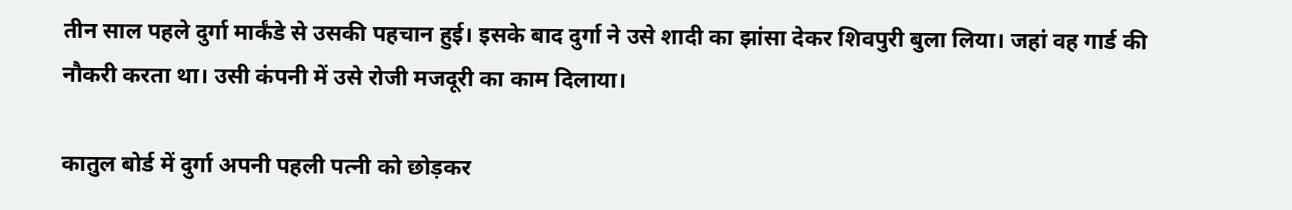तीन साल पहले दुर्गा मार्कंडे से उसकी पहचान हुई। इसके बाद दुर्गा ने उसे शादी का झांसा देकर शिवपुरी बुला लिया। जहां वह गार्ड की नौकरी करता था। उसी कंपनी में उसे रोजी मजदूरी का काम दिलाया।

कातुल बोर्ड में दुर्गा अपनी पहली पत्नी को छोड़कर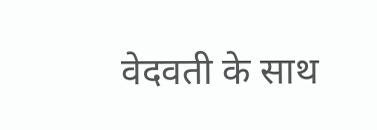वेदवती के साथ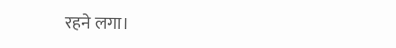रहने लगा।